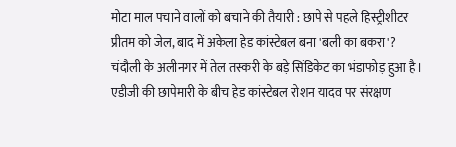मोटा माल पचाने वालों को बचाने की तैयारी : छापे से पहले हिस्ट्रीशीटर प्रीतम को जेल, बाद में अकेला हेड कांस्टेबल बना 'बली का बकरा'?
चंदौली के अलीनगर में तेल तस्करी के बड़े सिंडिकेट का भंडाफोड़ हुआ है। एडीजी की छापेमारी के बीच हेड कांस्टेबल रोशन यादव पर संरक्षण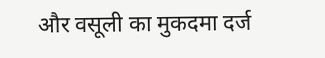और वसूली का मुकदमा दर्ज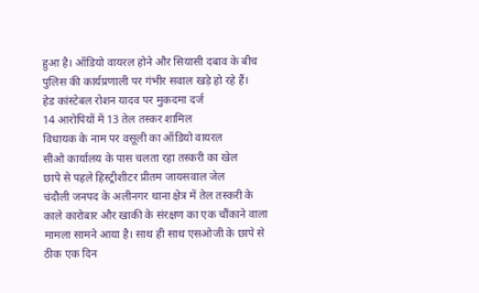हुआ है। ऑडियो वायरल होने और सियासी दबाव के बीच पुलिस की कार्यप्रणाली पर गंभीर सवाल खड़े हो रहे हैं।
हेड कांस्टेबल रोशन यादव पर मुकदमा दर्ज
14 आरोपियों में 13 तेल तस्कर शामिल
विधायक के नाम पर वसूली का ऑडियो वायरल
सीओ कार्यालय के पास चलता रहा तस्करी का खेल
छापे से पहले हिस्ट्रीशीटर प्रीतम जायसवाल जेल
चंदौली जनपद के अलीनगर थाना क्षेत्र में तेल तस्करी के काले कारोबार और खाकी के संरक्षण का एक चौंकाने वाला मामला सामने आया है। साथ ही साथ एसओजी के छापे से ठीक एक दिन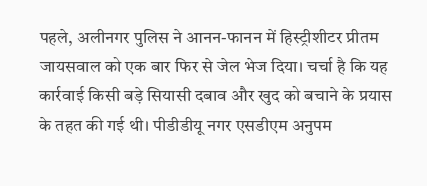पहले, अलीनगर पुलिस ने आनन-फानन में हिस्ट्रीशीटर प्रीतम जायसवाल को एक बार फिर से जेल भेज दिया। चर्चा है कि यह कार्रवाई किसी बड़े सियासी दबाव और खुद को बचाने के प्रयास के तहत की गई थी। पीडीडीयू नगर एसडीएम अनुपम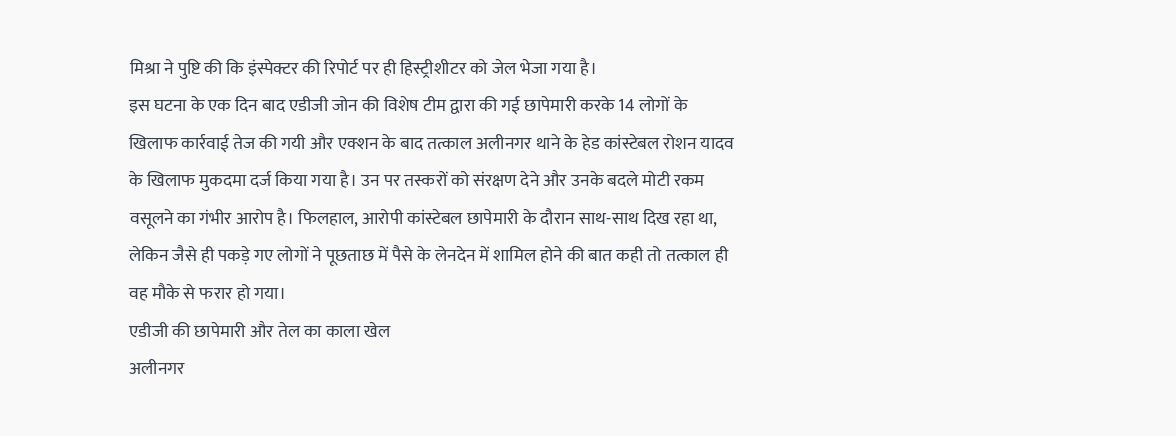मिश्रा ने पुष्टि की कि इंस्पेक्टर की रिपोर्ट पर ही हिस्ट्रीशीटर को जेल भेजा गया है।
इस घटना के एक दिन बाद एडीजी जोन की विशेष टीम द्वारा की गई छापेमारी करके 14 लोगों के खिलाफ कार्रवाई तेज की गयी और एक्शन के बाद तत्काल अलीनगर थाने के हेड कांस्टेबल रोशन यादव के खिलाफ मुकदमा दर्ज किया गया है। उन पर तस्करों को संरक्षण देने और उनके बदले मोटी रकम वसूलने का गंभीर आरोप है। फिलहाल, आरोपी कांस्टेबल छापेमारी के दौरान साथ-साथ दिख रहा था, लेकिन जैसे ही पकड़े गए लोगों ने पूछताछ में पैसे के लेनदेन में शामिल होने की बात कही तो तत्काल ही वह मौके से फरार हो गया।
एडीजी की छापेमारी और तेल का काला खेल
अलीनगर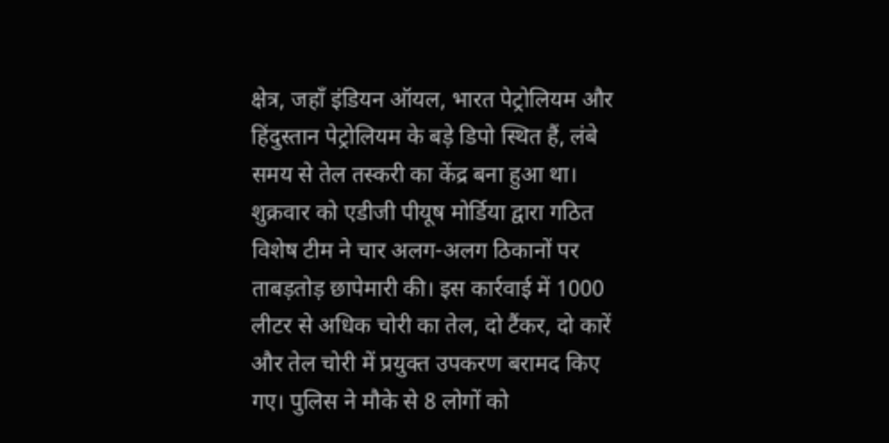क्षेत्र, जहाँ इंडियन ऑयल, भारत पेट्रोलियम और हिंदुस्तान पेट्रोलियम के बड़े डिपो स्थित हैं, लंबे समय से तेल तस्करी का केंद्र बना हुआ था। शुक्रवार को एडीजी पीयूष मोर्डिया द्वारा गठित विशेष टीम ने चार अलग-अलग ठिकानों पर ताबड़तोड़ छापेमारी की। इस कार्रवाई में 1000 लीटर से अधिक चोरी का तेल, दो टैंकर, दो कारें और तेल चोरी में प्रयुक्त उपकरण बरामद किए गए। पुलिस ने मौके से 8 लोगों को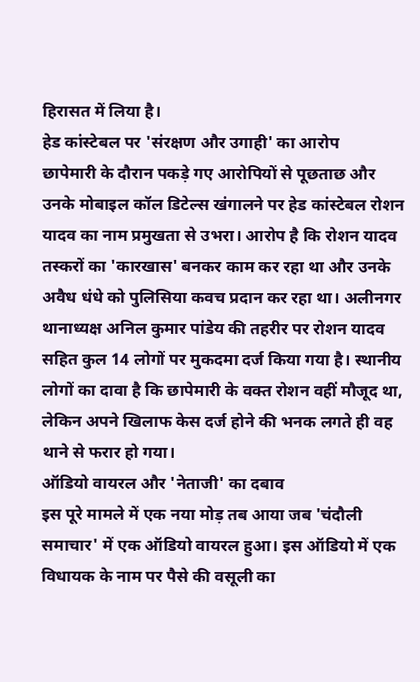हिरासत में लिया है।
हेड कांस्टेबल पर 'संरक्षण और उगाही' का आरोप
छापेमारी के दौरान पकड़े गए आरोपियों से पूछताछ और उनके मोबाइल कॉल डिटेल्स खंगालने पर हेड कांस्टेबल रोशन यादव का नाम प्रमुखता से उभरा। आरोप है कि रोशन यादव तस्करों का 'कारखास' बनकर काम कर रहा था और उनके अवैध धंधे को पुलिसिया कवच प्रदान कर रहा था। अलीनगर थानाध्यक्ष अनिल कुमार पांडेय की तहरीर पर रोशन यादव सहित कुल 14 लोगों पर मुकदमा दर्ज किया गया है। स्थानीय लोगों का दावा है कि छापेमारी के वक्त रोशन वहीं मौजूद था, लेकिन अपने खिलाफ केस दर्ज होने की भनक लगते ही वह थाने से फरार हो गया।
ऑडियो वायरल और 'नेताजी' का दबाव
इस पूरे मामले में एक नया मोड़ तब आया जब 'चंदौली समाचार' में एक ऑडियो वायरल हुआ। इस ऑडियो में एक विधायक के नाम पर पैसे की वसूली का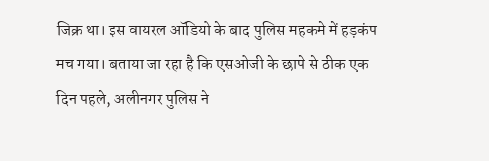जिक्र था। इस वायरल ऑडियो के बाद पुलिस महकमे में हड़कंप मच गया। बताया जा रहा है कि एसओजी के छापे से ठीक एक दिन पहले, अलीनगर पुलिस ने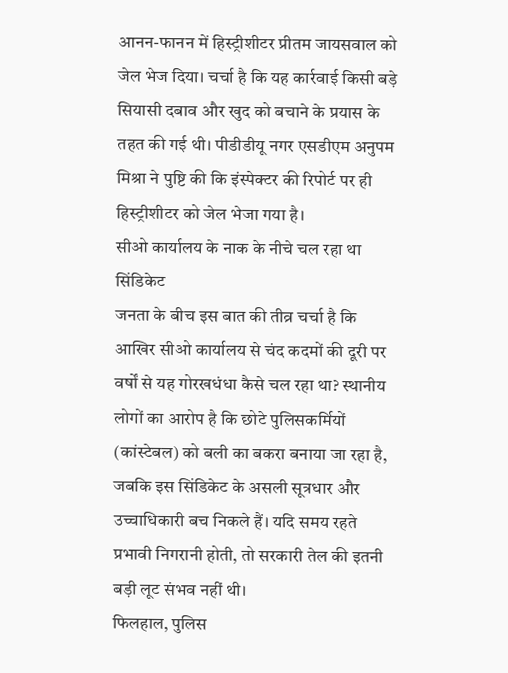आनन-फानन में हिस्ट्रीशीटर प्रीतम जायसवाल को जेल भेज दिया। चर्चा है कि यह कार्रवाई किसी बड़े सियासी दबाव और खुद को बचाने के प्रयास के तहत की गई थी। पीडीडीयू नगर एसडीएम अनुपम मिश्रा ने पुष्टि की कि इंस्पेक्टर की रिपोर्ट पर ही हिस्ट्रीशीटर को जेल भेजा गया है।
सीओ कार्यालय के नाक के नीचे चल रहा था सिंडिकेट
जनता के बीच इस बात की तीव्र चर्चा है कि आखिर सीओ कार्यालय से चंद कदमों की दूरी पर वर्षों से यह गोरखधंधा कैसे चल रहा था? स्थानीय लोगों का आरोप है कि छोटे पुलिसकर्मियों (कांस्टेबल) को बली का बकरा बनाया जा रहा है, जबकि इस सिंडिकेट के असली सूत्रधार और उच्चाधिकारी बच निकले हैं। यदि समय रहते प्रभावी निगरानी होती, तो सरकारी तेल की इतनी बड़ी लूट संभव नहीं थी।
फिलहाल, पुलिस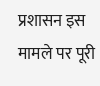प्रशासन इस मामले पर पूरी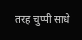तरह चुप्पी साधे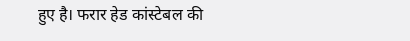हुए है। फरार हेड कांस्टेबल की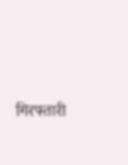गिरफ्तारी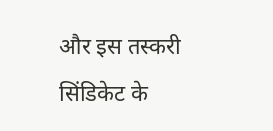और इस तस्करी सिंडिकेट के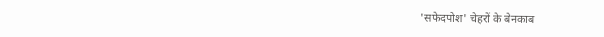'सफेदपोश' चेहरों के बेनकाब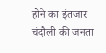होने का इंतजार चंदौली की जनता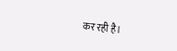कर रही है।